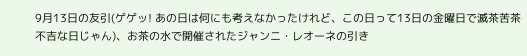9月13日の友引(ゲゲッ! あの日は何にも考えなかったけれど、この日って13日の金曜日で滅茶苦茶不吉な日じゃん)、お茶の水で開催されたジャンニ・レオーネの引き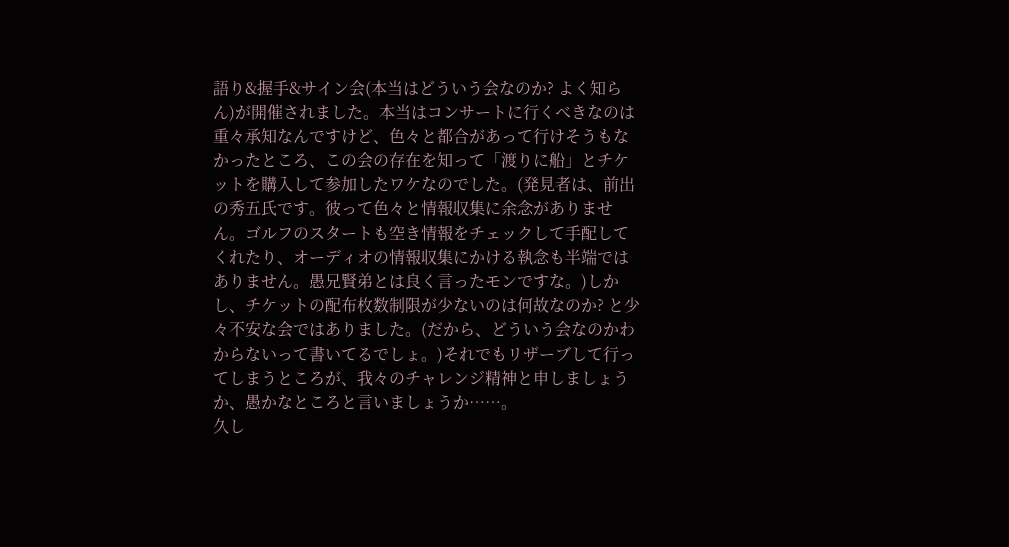語り&握手&サイン会(本当はどういう会なのか? よく知らん)が開催されました。本当はコンサートに行くべきなのは重々承知なんですけど、色々と都合があって行けそうもなかったところ、この会の存在を知って「渡りに船」とチケットを購入して参加したワケなのでした。(発見者は、前出の秀五氏です。彼って色々と情報収集に余念がありません。ゴルフのスタートも空き情報をチェックして手配してくれたり、オーディオの情報収集にかける執念も半端ではありません。愚兄賢弟とは良く言ったモンですな。)しかし、チケットの配布枚数制限が少ないのは何故なのか? と少々不安な会ではありました。(だから、どういう会なのかわからないって書いてるでしょ。)それでもリザーブして行ってしまうところが、我々のチャレンジ精神と申しましょうか、愚かなところと言いましょうか……。
久し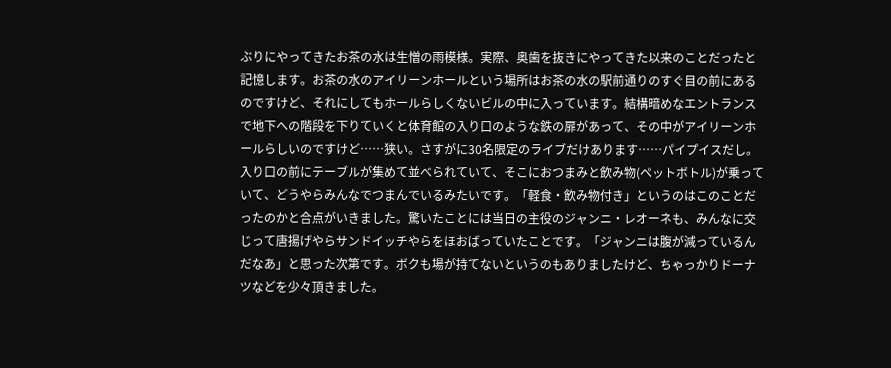ぶりにやってきたお茶の水は生憎の雨模様。実際、奥歯を抜きにやってきた以来のことだったと記憶します。お茶の水のアイリーンホールという場所はお茶の水の駅前通りのすぐ目の前にあるのですけど、それにしてもホールらしくないビルの中に入っています。結構暗めなエントランスで地下への階段を下りていくと体育館の入り口のような鉄の扉があって、その中がアイリーンホールらしいのですけど……狭い。さすがに30名限定のライブだけあります……パイプイスだし。
入り口の前にテーブルが集めて並べられていて、そこにおつまみと飲み物(ペットボトル)が乗っていて、どうやらみんなでつまんでいるみたいです。「軽食・飲み物付き」というのはこのことだったのかと合点がいきました。驚いたことには当日の主役のジャンニ・レオーネも、みんなに交じって唐揚げやらサンドイッチやらをほおばっていたことです。「ジャンニは腹が減っているんだなあ」と思った次第です。ボクも場が持てないというのもありましたけど、ちゃっかりドーナツなどを少々頂きました。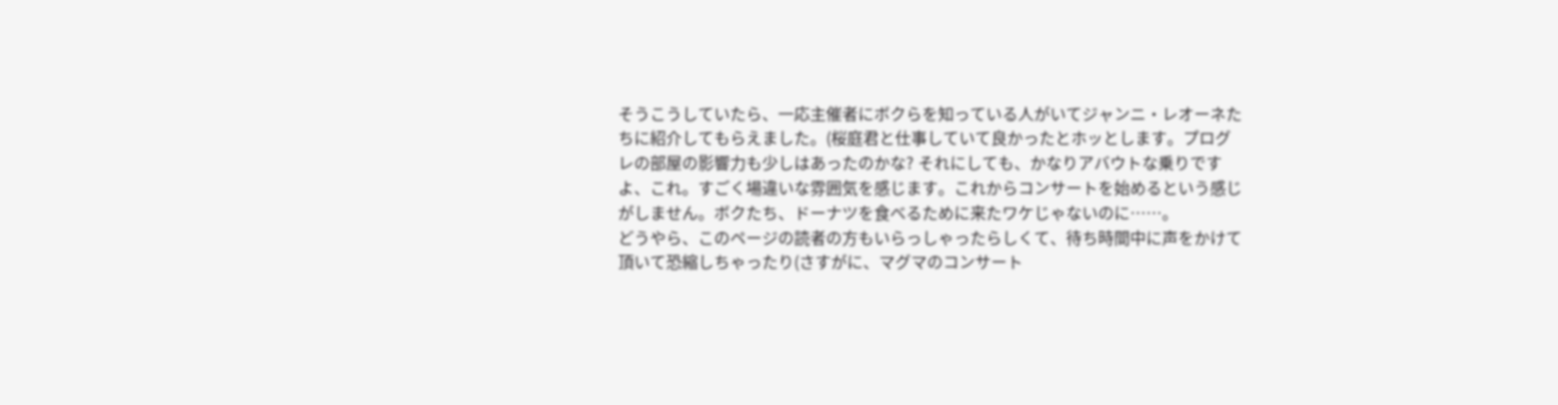そうこうしていたら、一応主催者にボクらを知っている人がいてジャンニ・レオーネたちに紹介してもらえました。(桜庭君と仕事していて良かったとホッとします。プログレの部屋の影響力も少しはあったのかな? それにしても、かなりアバウトな乗りですよ、これ。すごく場違いな雰囲気を感じます。これからコンサートを始めるという感じがしません。ボクたち、ドーナツを食べるために来たワケじゃないのに……。
どうやら、このページの読者の方もいらっしゃったらしくて、待ち時間中に声をかけて頂いて恐縮しちゃったり(さすがに、マグマのコンサート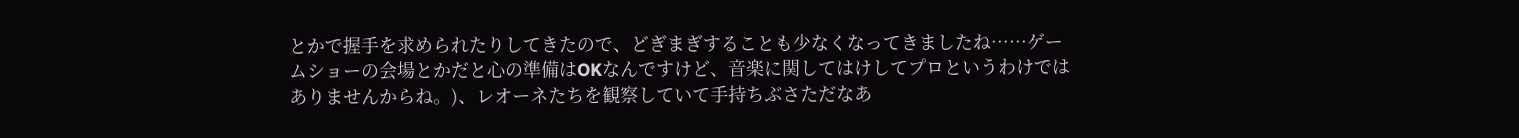とかで握手を求められたりしてきたので、どぎまぎすることも少なくなってきましたね……ゲームショーの会場とかだと心の準備はOKなんですけど、音楽に関してはけしてプロというわけではありませんからね。)、レオーネたちを観察していて手持ちぶさただなあ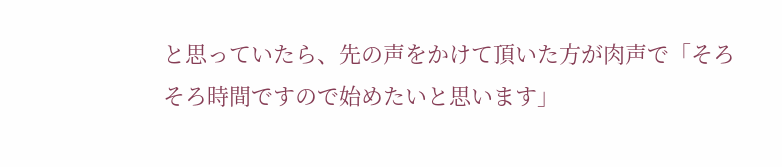と思っていたら、先の声をかけて頂いた方が肉声で「そろそろ時間ですので始めたいと思います」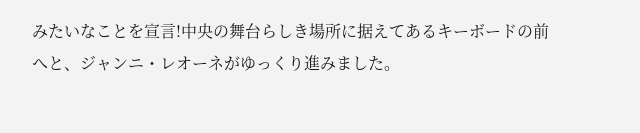みたいなことを宣言!中央の舞台らしき場所に据えてあるキーボードの前へと、ジャンニ・レオーネがゆっくり進みました。